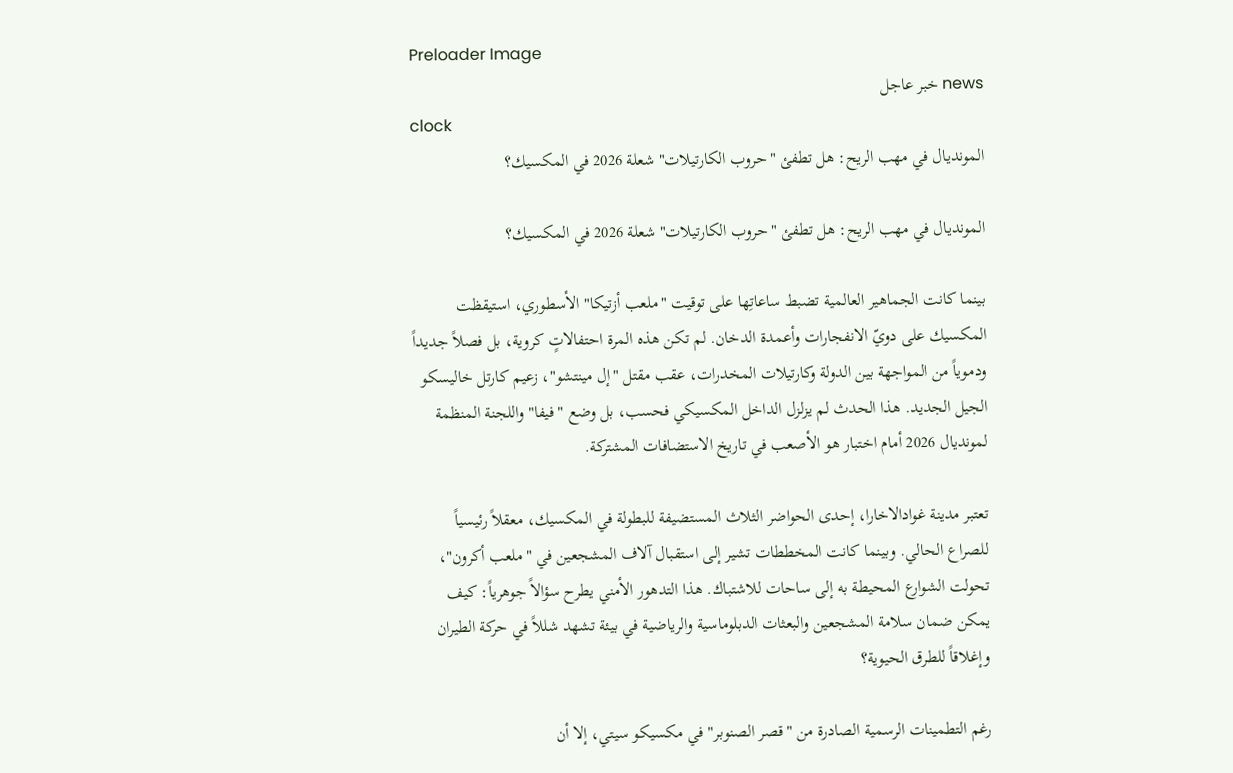Preloader Image
news خبر عاجل
clock
المونديال في مهب الريح: هل تطفئ "حروب الكارتيلات" شعلة 2026 في المكسيك؟

المونديال في مهب الريح: هل تطفئ "حروب الكارتيلات" شعلة 2026 في المكسيك؟

بينما كانت الجماهير العالمية تضبط ساعاتِها على توقيت "ملعب أزتيكا" الأسطوري، استيقظت المكسيك على دويّ الانفجارات وأعمدة الدخان. لم تكن هذه المرة احتفالاتٍ كروية، بل فصلاً جديداً ودموياً من المواجهة بين الدولة وكارتيلات المخدرات، عقب مقتل "إل مينتشو"، زعيم كارتل خاليسكو الجيل الجديد. هذا الحدث لم يزلزل الداخل المكسيكي فحسب، بل وضع "فيفا" واللجنة المنظمة لمونديال 2026 أمام اختبار هو الأصعب في تاريخ الاستضافات المشتركة.

تعتبر مدينة غوادالاخارا، إحدى الحواضر الثلاث المستضيفة للبطولة في المكسيك، معقلاً رئيسياً للصراع الحالي. وبينما كانت المخططات تشير إلى استقبال آلاف المشجعين في "ملعب أكرون"، تحولت الشوارع المحيطة به إلى ساحات للاشتباك. هذا التدهور الأمني يطرح سؤالاً جوهرياً: كيف يمكن ضمان سلامة المشجعين والبعثات الدبلوماسية والرياضية في بيئة تشهد شللاً في حركة الطيران وإغلاقاً للطرق الحيوية؟

رغم التطمينات الرسمية الصادرة من "قصر الصنوبر" في مكسيكو سيتي، إلا أن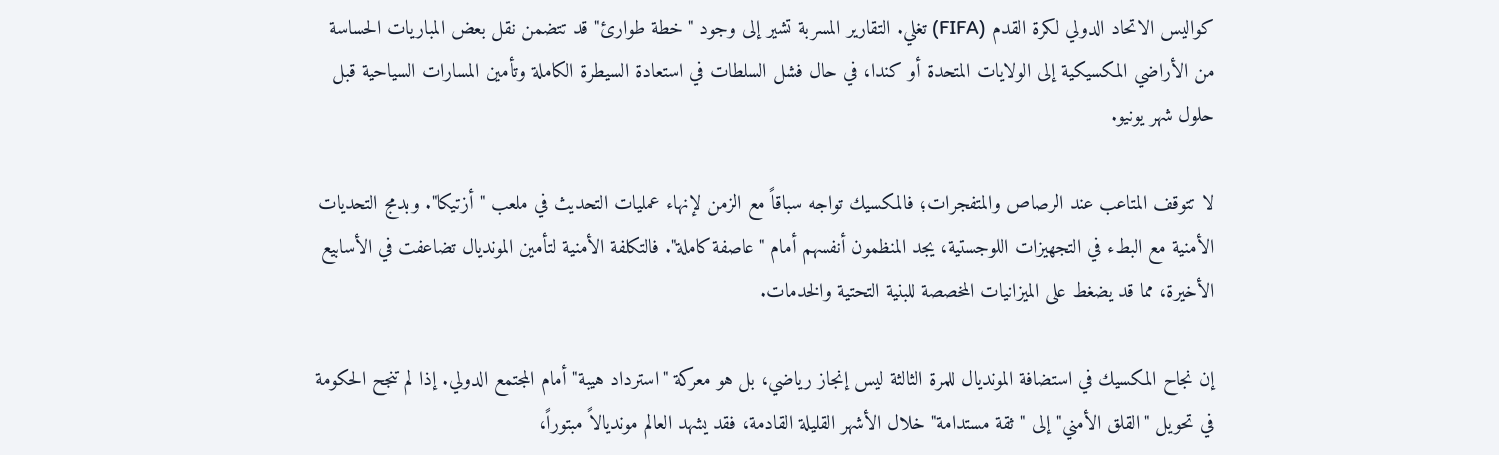كواليس الاتحاد الدولي لكرة القدم (FIFA) تغلي. التقارير المسربة تشير إلى وجود "خطة طوارئ" قد تتضمن نقل بعض المباريات الحساسة من الأراضي المكسيكية إلى الولايات المتحدة أو كندا، في حال فشل السلطات في استعادة السيطرة الكاملة وتأمين المسارات السياحية قبل حلول شهر يونيو.

لا تتوقف المتاعب عند الرصاص والمتفجرات؛ فالمكسيك تواجه سباقاً مع الزمن لإنهاء عمليات التحديث في ملعب "أزتيكا". وبدمج التحديات الأمنية مع البطء في التجهيزات اللوجستية، يجد المنظمون أنفسهم أمام "عاصفة كاملة". فالتكلفة الأمنية لتأمين المونديال تضاعفت في الأسابيع الأخيرة، مما قد يضغط على الميزانيات المخصصة للبنية التحتية والخدمات.

إن نجاح المكسيك في استضافة المونديال للمرة الثالثة ليس إنجاز رياضي، بل هو معركة "استرداد هيبة" أمام المجتمع الدولي. إذا لم تنجح الحكومة في تحويل "القلق الأمني" إلى "ثقة مستدامة" خلال الأشهر القليلة القادمة، فقد يشهد العالم مونديالاً مبتوراً،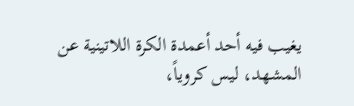يغيب فيه أحد أعمدة الكرة اللاتينية عن المشهد، ليس كروياً،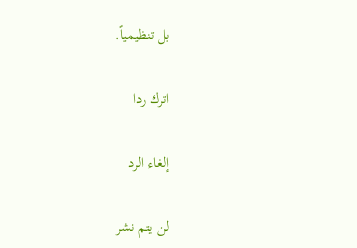بل تنظيمياً.

اترك ردا

إلغاء الرد

لن يتم نشر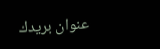عنوان بريدك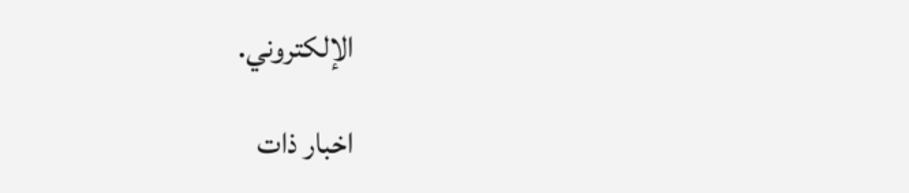الإلكتروني.

اخبار ذات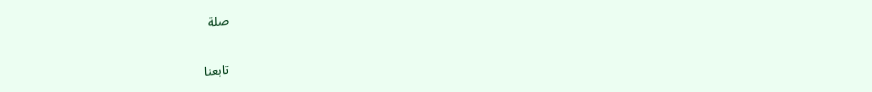صلة

تابعنا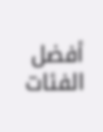أفضل الفئات